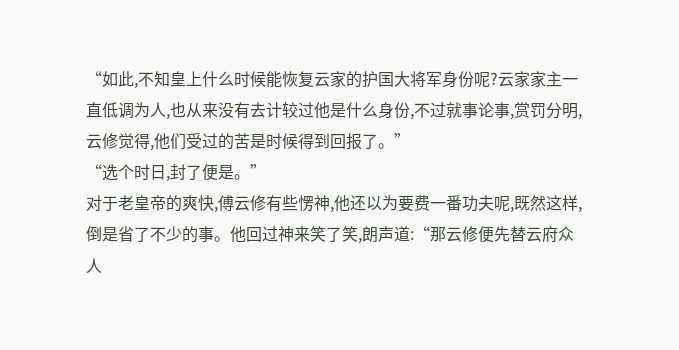“如此,不知皇上什么时候能恢复云家的护国大将军身份呢?云家家主一直低调为人,也从来没有去计较过他是什么身份,不过就事论事,赏罚分明,云修觉得,他们受过的苦是时候得到回报了。”
“选个时日,封了便是。”
对于老皇帝的爽快,傅云修有些愣神,他还以为要费一番功夫呢,既然这样,倒是省了不少的事。他回过神来笑了笑,朗声道:“那云修便先替云府众人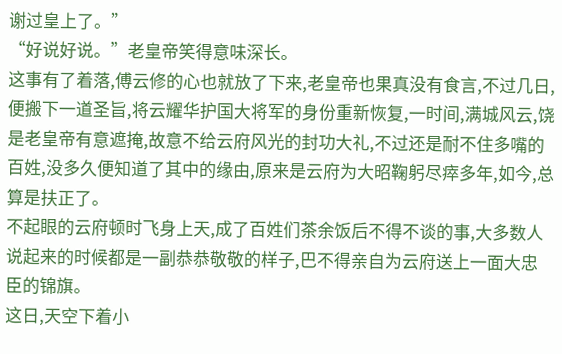谢过皇上了。”
“好说好说。”老皇帝笑得意味深长。
这事有了着落,傅云修的心也就放了下来,老皇帝也果真没有食言,不过几日,便搬下一道圣旨,将云耀华护国大将军的身份重新恢复,一时间,满城风云,饶是老皇帝有意遮掩,故意不给云府风光的封功大礼,不过还是耐不住多嘴的百姓,没多久便知道了其中的缘由,原来是云府为大昭鞠躬尽瘁多年,如今,总算是扶正了。
不起眼的云府顿时飞身上天,成了百姓们茶余饭后不得不谈的事,大多数人说起来的时候都是一副恭恭敬敬的样子,巴不得亲自为云府送上一面大忠臣的锦旗。
这日,天空下着小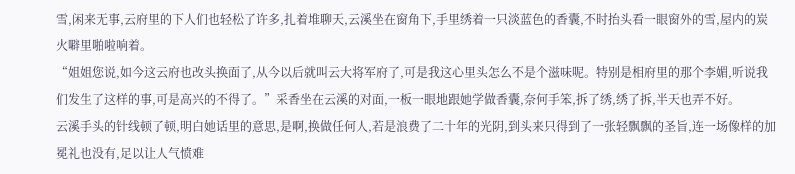雪,闲来无事,云府里的下人们也轻松了许多,扎着堆聊天,云溪坐在窗角下,手里绣着一只淡蓝色的香囊,不时抬头看一眼窗外的雪,屋内的炭火噼里啪啦响着。
“姐姐您说,如今这云府也改头换面了,从今以后就叫云大将军府了,可是我这心里头怎么不是个滋味呢。特别是相府里的那个李媚,听说我们发生了这样的事,可是高兴的不得了。”采香坐在云溪的对面,一板一眼地跟她学做香囊,奈何手笨,拆了绣,绣了拆,半天也弄不好。
云溪手头的针线顿了顿,明白她话里的意思,是啊,换做任何人,若是浪费了二十年的光阴,到头来只得到了一张轻飘飘的圣旨,连一场像样的加冕礼也没有,足以让人气愤难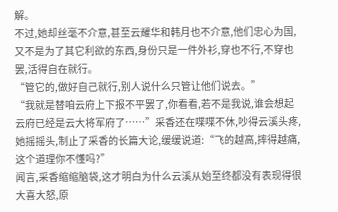解。
不过,她却丝毫不介意,甚至云耀华和韩月也不介意,他们忠心为国,又不是为了其它利欲的东西,身份只是一件外衫,穿也不行,不穿也罢,活得自在就行。
“管它的,做好自己就行,别人说什么只管让他们说去。”
“我就是替咱云府上下报不平罢了,你看看,若不是我说,谁会想起云府已经是云大将军府了……”采香还在喋喋不休,吵得云溪头疼,她摇摇头,制止了采香的长篇大论,缓缓说道:“飞的越高,摔得越痛,这个道理你不懂吗?”
闻言,采香缩缩脑袋,这才明白为什么云溪从始至终都没有表现得很大喜大怒,原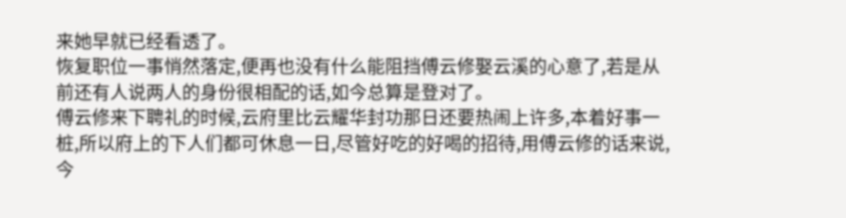来她早就已经看透了。
恢复职位一事悄然落定,便再也没有什么能阻挡傅云修娶云溪的心意了,若是从前还有人说两人的身份很相配的话,如今总算是登对了。
傅云修来下聘礼的时候,云府里比云耀华封功那日还要热闹上许多,本着好事一桩,所以府上的下人们都可休息一日,尽管好吃的好喝的招待,用傅云修的话来说,今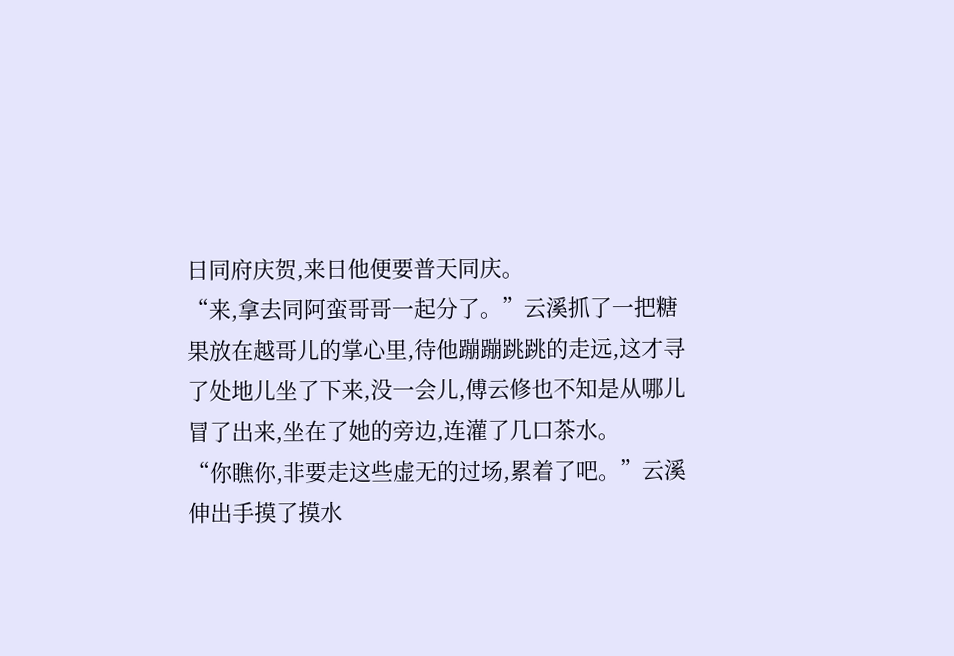日同府庆贺,来日他便要普天同庆。
“来,拿去同阿蛮哥哥一起分了。”云溪抓了一把糖果放在越哥儿的掌心里,待他蹦蹦跳跳的走远,这才寻了处地儿坐了下来,没一会儿,傅云修也不知是从哪儿冒了出来,坐在了她的旁边,连灌了几口茶水。
“你瞧你,非要走这些虚无的过场,累着了吧。”云溪伸出手摸了摸水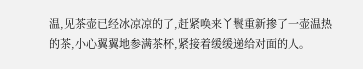温,见茶壶已经冰凉凉的了,赶紧唤来丫鬟重新掺了一壶温热的茶,小心翼翼地参满茶杯,紧接着缓缓递给对面的人。